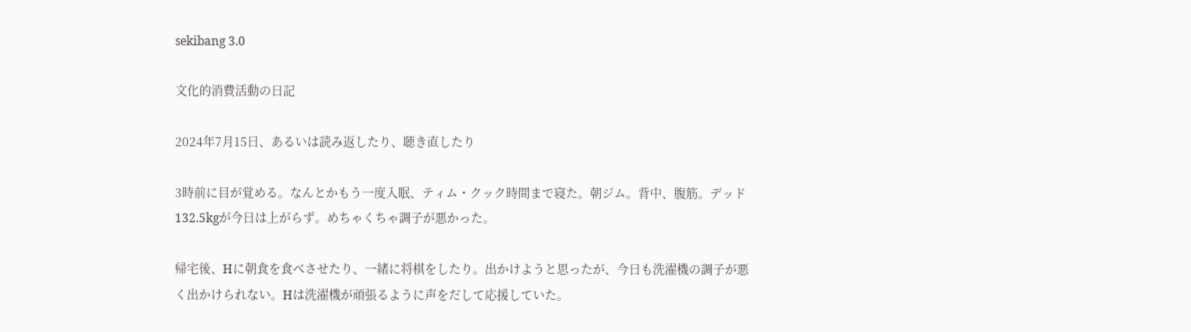sekibang 3.0

文化的消費活動の日記

2024年7月15日、あるいは読み返したり、聴き直したり

3時前に目が覚める。なんとかもう一度入眠、ティム・クック時間まで寝た。朝ジム。背中、腹筋。デッド132.5kgが今日は上がらず。めちゃくちゃ調子が悪かった。

帰宅後、Hに朝食を食べさせたり、一緒に将棋をしたり。出かけようと思ったが、今日も洗濯機の調子が悪く出かけられない。Hは洗濯機が頑張るように声をだして応援していた。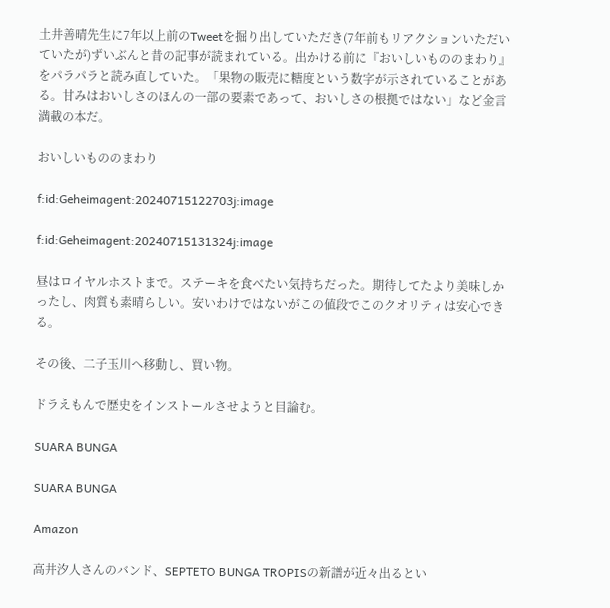土井善晴先生に7年以上前のTweetを掘り出していただき(7年前もリアクションいただいていたが)ずいぶんと昔の記事が読まれている。出かける前に『おいしいもののまわり』をパラパラと読み直していた。「果物の販売に糖度という数字が示されていることがある。甘みはおいしさのほんの一部の要素であって、おいしさの根拠ではない」など金言満載の本だ。

おいしいもののまわり

f:id:Geheimagent:20240715122703j:image

f:id:Geheimagent:20240715131324j:image

昼はロイヤルホストまで。ステーキを食べたい気持ちだった。期待してたより美味しかったし、肉質も素晴らしい。安いわけではないがこの値段でこのクオリティは安心できる。

その後、二子玉川へ移動し、買い物。

ドラえもんで歴史をインストールさせようと目論む。

SUARA BUNGA

SUARA BUNGA

Amazon

高井汐人さんのバンド、SEPTETO BUNGA TROPISの新譜が近々出るとい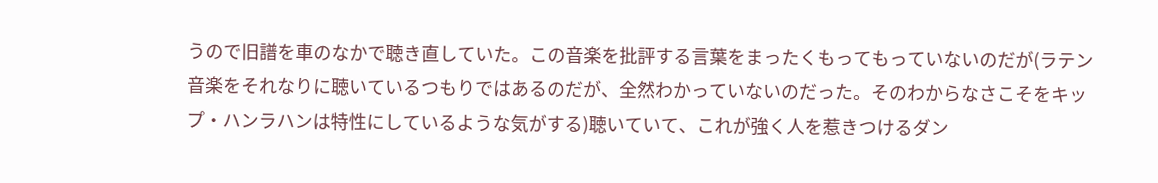うので旧譜を車のなかで聴き直していた。この音楽を批評する言葉をまったくもってもっていないのだが(ラテン音楽をそれなりに聴いているつもりではあるのだが、全然わかっていないのだった。そのわからなさこそをキップ・ハンラハンは特性にしているような気がする)聴いていて、これが強く人を惹きつけるダン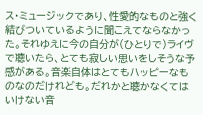ス・ミュージックであり、性愛的なものと強く結びついているように聞こえてならなかった。それゆえに今の自分が(ひとりで)ライヴで聴いたら、とても寂しい思いをしそうな予感がある。音楽自体はとてもハッピーなものなのだけれども。だれかと聴かなくてはいけない音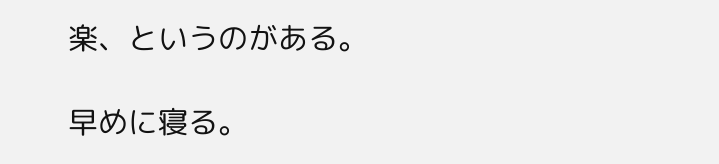楽、というのがある。

早めに寝る。